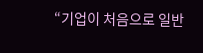“기업이 처음으로 일반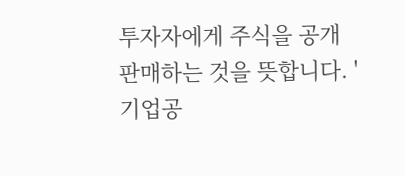투자자에게 주식을 공개 판매하는 것을 뜻합니다. '기업공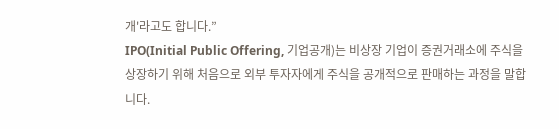개'라고도 합니다.”
IPO(Initial Public Offering, 기업공개)는 비상장 기업이 증권거래소에 주식을 상장하기 위해 처음으로 외부 투자자에게 주식을 공개적으로 판매하는 과정을 말합니다.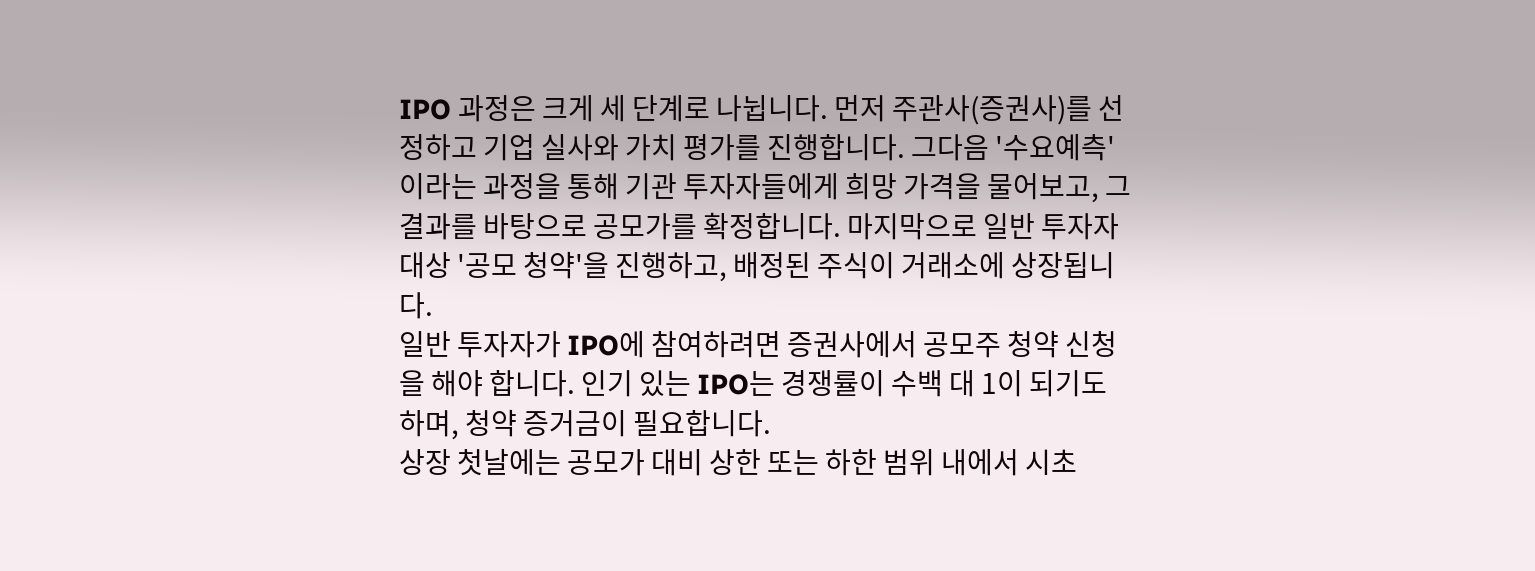IPO 과정은 크게 세 단계로 나뉩니다. 먼저 주관사(증권사)를 선정하고 기업 실사와 가치 평가를 진행합니다. 그다음 '수요예측'이라는 과정을 통해 기관 투자자들에게 희망 가격을 물어보고, 그 결과를 바탕으로 공모가를 확정합니다. 마지막으로 일반 투자자 대상 '공모 청약'을 진행하고, 배정된 주식이 거래소에 상장됩니다.
일반 투자자가 IPO에 참여하려면 증권사에서 공모주 청약 신청을 해야 합니다. 인기 있는 IPO는 경쟁률이 수백 대 1이 되기도 하며, 청약 증거금이 필요합니다.
상장 첫날에는 공모가 대비 상한 또는 하한 범위 내에서 시초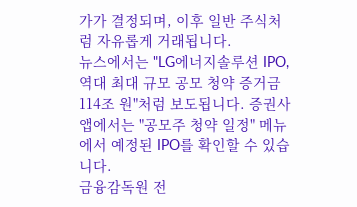가가 결정되며, 이후 일반 주식처럼 자유롭게 거래됩니다.
뉴스에서는 "LG에너지솔루션 IPO, 역대 최대 규모 공모 청약 증거금 114조 원"처럼 보도됩니다. 증권사 앱에서는 "공모주 청약 일정" 메뉴에서 예정된 IPO를 확인할 수 있습니다.
금융감독원 전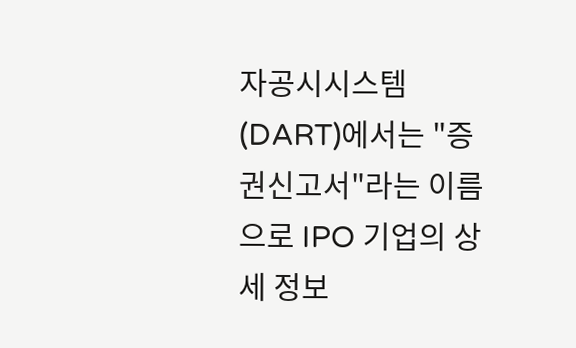자공시시스템(DART)에서는 "증권신고서"라는 이름으로 IPO 기업의 상세 정보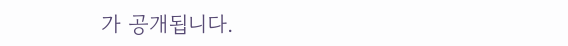가 공개됩니다.